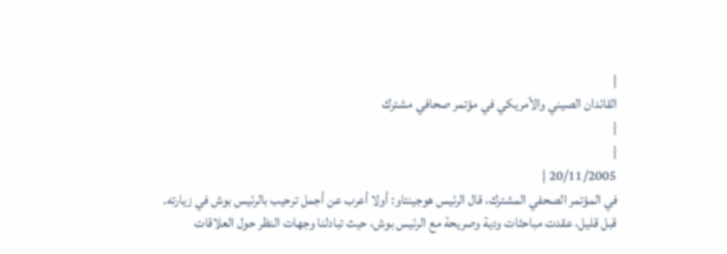|
القائدان الصيني والأمريكي في مؤتمر صحافي مشترك
|
|
20/11/2005 |
في المؤتمر الصحفي المشترك، قال الرئيس هوجينتاو: أولا أعرب عن أجمل ترحيب بالرئيس بوش في زيارته. قبل قليل، عقدت مباحثات ودية وصريحة مع الرئيس بوش، حيث تبادلنا وجهات النظر حول العلاقات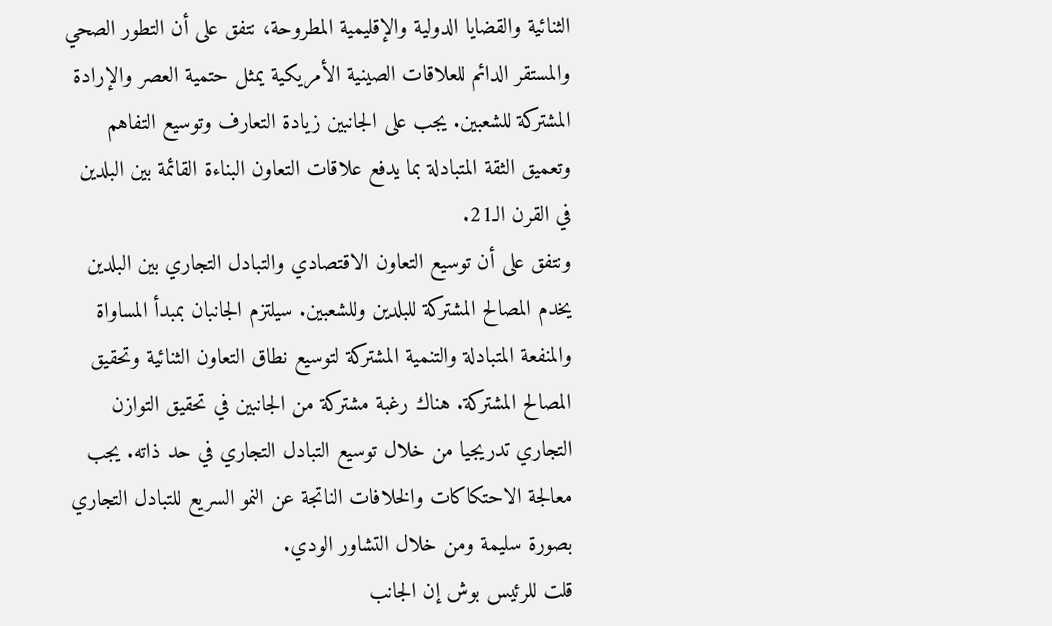الثنائية والقضايا الدولية والإقليمية المطروحة، نتفق على أن التطور الصحي والمستقر الدائم للعلاقات الصينية الأمريكية يمثل حتمية العصر والإرادة المشتركة للشعبين. يجب على الجانبين زيادة التعارف وتوسيع التفاهم وتعميق الثقة المتبادلة بما يدفع علاقات التعاون البناءة القائمة بين البلدين في القرن الـ21.
ونتفق على أن توسيع التعاون الاقتصادي والتبادل التجاري بين البلدين يخدم المصالح المشتركة للبلدين وللشعبين. سيلتزم الجانبان بمبدأ المساواة والمنفعة المتبادلة والتنمية المشتركة لتوسيع نطاق التعاون الثنائية وتحقيق المصالح المشتركة. هناك رغبة مشتركة من الجانبين في تحقيق التوازن التجاري تدريجيا من خلال توسيع التبادل التجاري في حد ذاته. يجب معالجة الاحتكاكات والخلافات الناتجة عن النمو السريع للتبادل التجاري بصورة سليمة ومن خلال التشاور الودي.
قلت للرئيس بوش إن الجانب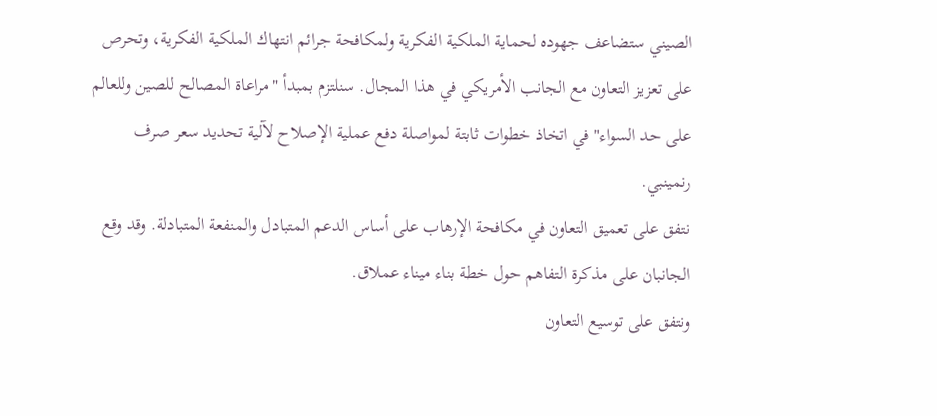الصيني ستضاعف جهوده لحماية الملكية الفكرية ولمكافحة جرائم انتهاك الملكية الفكرية، وتحرص على تعزيز التعاون مع الجانب الأمريكي في هذا المجال. سنلتزم بمبدأ "مراعاة المصالح للصين وللعالم على حد السواء" في اتخاذ خطوات ثابتة لمواصلة دفع عملية الإصلاح لآلية تحديد سعر صرف رنمينبي.
نتفق على تعميق التعاون في مكافحة الإرهاب على أساس الدعم المتبادل والمنفعة المتبادلة. وقد وقع الجانبان على مذكرة التفاهم حول خطة بناء ميناء عملاق.
ونتفق على توسيع التعاون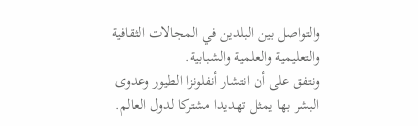والتواصل بين البلدين في المجالات الثقافية والتعليمية والعلمية والشبابية.
ونتفق على أن انتشار أنفلونزا الطيور وعدوى البشر بها يمثل تهديدا مشتركا لدول العالم.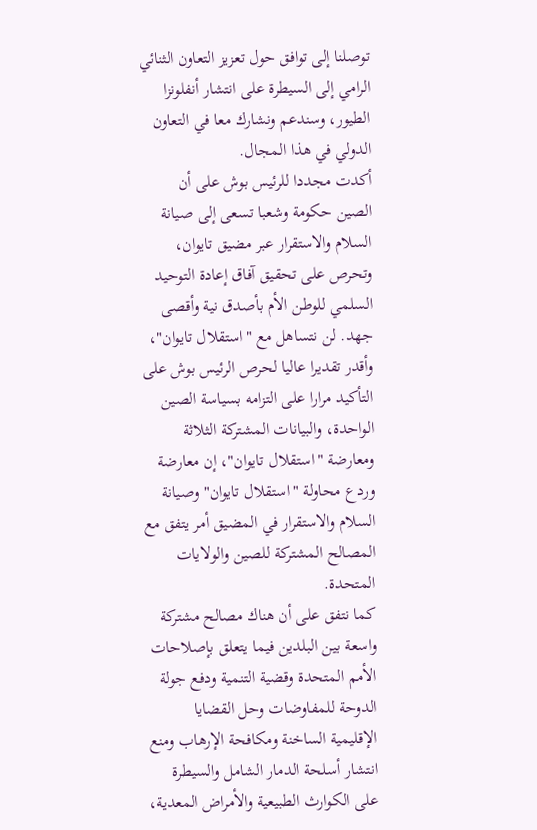توصلنا إلى توافق حول تعزيز التعاون الثنائي الرامي إلى السيطرة على انتشار أنفلونزا الطيور، وسندعم ونشارك معا في التعاون الدولي في هذا المجال.
أكدت مجددا للرئيس بوش على أن الصين حكومة وشعبا تسعى إلى صيانة السلام والاستقرار عبر مضيق تايوان، وتحرص على تحقيق آفاق إعادة التوحيد السلمي للوطن الأم بأصدق نية وأقصى جهد. لن نتساهل مع "استقلال تايوان"، وأقدر تقديرا عاليا لحرص الرئيس بوش على التأكيد مرارا على التزامه بسياسة الصين الواحدة، والبيانات المشتركة الثلاثة ومعارضة "استقلال تايوان"، إن معارضة وردع محاولة "استقلال تايوان" وصيانة السلام والاستقرار في المضيق أمر يتفق مع المصالح المشتركة للصين والولايات المتحدة.
كما نتفق على أن هناك مصالح مشتركة واسعة بين البلدين فيما يتعلق بإصلاحات الأمم المتحدة وقضية التنمية ودفع جولة الدوحة للمفاوضات وحل القضايا الإقليمية الساخنة ومكافحة الإرهاب ومنع انتشار أسلحة الدمار الشامل والسيطرة على الكوارث الطبيعية والأمراض المعدية،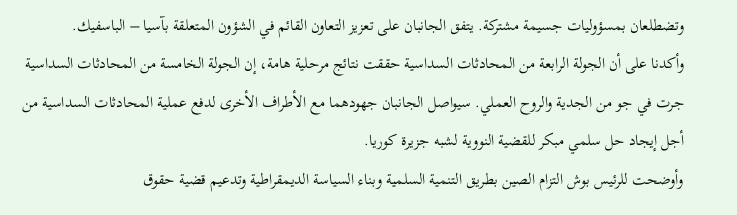وتضطلعان بمسؤوليات جسيمة مشتركة. يتفق الجانبان على تعزيز التعاون القائم في الشؤون المتعلقة بآسيا – الباسفيك.
وأكدنا على أن الجولة الرابعة من المحادثات السداسية حققت نتائج مرحلية هامة، إن الجولة الخامسة من المحادثات السداسية جرت في جو من الجدية والروح العملي. سيواصل الجانبان جهودهما مع الأطراف الأخرى لدفع عملية المحادثات السداسية من أجل إيجاد حل سلمي مبكر للقضية النووية لشبه جزيرة كوريا.
وأوضحت للرئيس بوش التزام الصين بطريق التنمية السلمية وبناء السياسة الديمقراطية وتدعيم قضية حقوق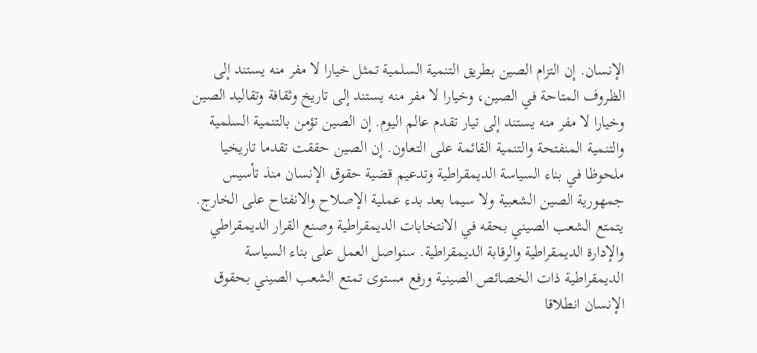الإنسان. إن التزام الصين بطريق التنمية السلمية تمثل خيارا لا مفر منه يستند إلى الظروف المتاحة في الصين، وخيارا لا مفر منه يستند إلى تاريخ وثقافة وتقاليد الصين وخيارا لا مفر منه يستند إلى تيار تقدم عالم اليوم. إن الصين تؤمن بالتنمية السلمية والتنمية المنفتحة والتنمية القائمة على التعاون. إن الصين حققت تقدما تاريخيا ملحوظا في بناء السياسة الديمقراطية وتدعيم قضية حقوق الإنسان منذ تأسيس جمهورية الصين الشعبية ولا سيما بعد بدء عملية الإصلاح والانفتاح على الخارج. يتمتع الشعب الصيني بحقه في الانتخابات الديمقراطية وصنع القرار الديمقراطي والإدارة الديمقراطية والرقابة الديمقراطية. سنواصل العمل على بناء السياسة الديمقراطية ذات الخصائص الصينية ورفع مستوى تمتع الشعب الصيني بحقوق الإنسان انطلاقا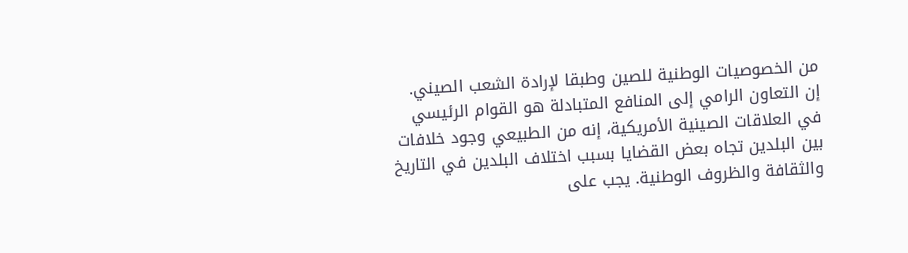من الخصوصيات الوطنية للصين وطبقا لإرادة الشعب الصيني.
إن التعاون الرامي إلى المنافع المتبادلة هو القوام الرئيسي في العلاقات الصينية الأمريكية، إنه من الطبيعي وجود خلافات بين البلدين تجاه بعض القضايا بسبب اختلاف البلدين في التاريخ والثقافة والظروف الوطنية. يجب على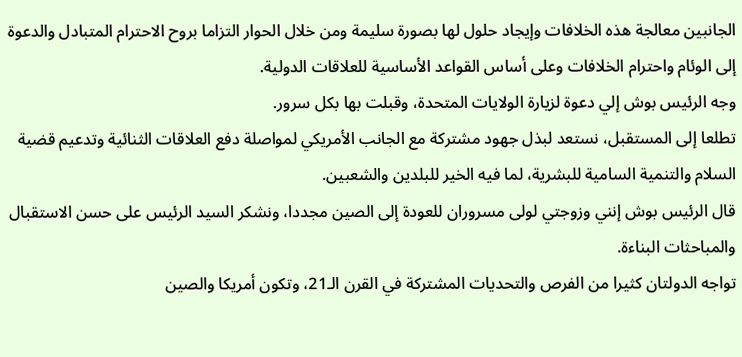الجانبين معالجة هذه الخلافات وإيجاد حلول لها بصورة سليمة ومن خلال الحوار التزاما بروح الاحترام المتبادل والدعوة إلى الوئام واحترام الخلافات وعلى أساس القواعد الأساسية للعلاقات الدولية.
وجه الرئيس بوش إلي دعوة لزيارة الولايات المتحدة، وقبلت بها بكل سرور.
تطلعا إلى المستقبل، نستعد لبذل جهود مشتركة مع الجانب الأمريكي لمواصلة دفع العلاقات الثنائية وتدعيم قضية السلام والتنمية السامية للبشرية، لما فيه الخير للبلدين والشعبين.
قال الرئيس بوش إنني وزوجتي لولى مسروران للعودة إلى الصين مجددا، ونشكر السيد الرئيس على حسن الاستقبال والمباحثات البناءة.
تواجه الدولتان كثيرا من الفرص والتحديات المشتركة في القرن الـ21، وتكون أمريكا والصين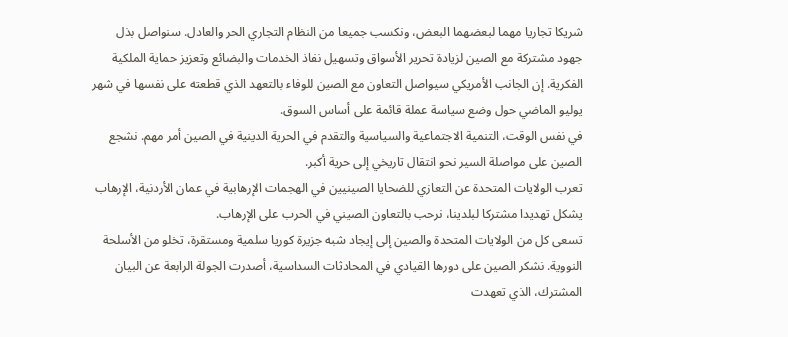شريكا تجاريا مهما لبعضهما البعض، ونكسب جميعا من النظام التجاري الحر والعادل. سنواصل بذل جهود مشتركة مع الصين لزيادة تحرير الأسواق وتسهيل نفاذ الخدمات والبضائع وتعزيز حماية الملكية الفكرية. إن الجانب الأمريكي سيواصل التعاون مع الصين للوفاء بالتعهد الذي قطعته على نفسها في شهر يوليو الماضي حول وضع سياسة عملة قائمة على أساس السوق.
في نفس الوقت، التنمية الاجتماعية والسياسية والتقدم في الحرية الدينية في الصين أمر مهم. نشجع الصين على مواصلة السير نحو انتقال تاريخي إلى حرية أكبر.
تعرب الولايات المتحدة عن التعازي للضحايا الصينيين في الهجمات الإرهابية في عمان الأردنية، الإرهاب يشكل تهديدا مشتركا لبلدينا، نرحب بالتعاون الصيني في الحرب على الإرهاب.
تسعى كل من الولايات المتحدة والصين إلى إيجاد شبه جزيرة كوريا سلمية ومستقرة، تخلو من الأسلحة النووية. نشكر الصين على دورها القيادي في المحادثات السداسية، أصدرت الجولة الرابعة عن البيان المشترك، الذي تعهدت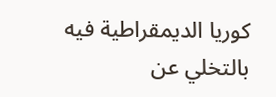كوريا الديمقراطية فيه بالتخلي عن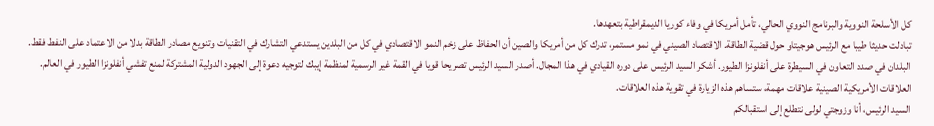كل الأسلحة النووية والبرنامج النووي الحالي، تأمل أمريكا في وفاء كوريا الديمقراطية بتعهدها.
تبادلت حديثا طيبا مع الرئيس هوجيتاو حول قضية الطاقة. الاقتصاد الصيني في نمو مستمر، تدرك كل من أمريكا والصين أن الحفاظ على زخم النمو الاقتصادي في كل من البلدين يستدعي التشارك في التقنيات وتنويع مصادر الطاقة بدلا من الاعتماد على النفط فقط.
البلدان في صدد التعاون في السيطرة على أنفلونزا الطيور. أشكر السيد الرئيس على دوره القيادي في هذا المجال. أصدر السيد الرئيس تصريحا قويا في القمة غير الرسمية لمنظمة إيبك لتوجيه دعوة إلى الجهود الدولية المشتركة لمنع تفشي أنفلونزا الطيور في العالم.
العلاقات الأمريكية الصينية علاقات مهمة، ستساهم هذه الزيارة في تقوية هذه العلاقات.
السيد الرئيس، أنا وزوجتي لولى نتطلع إلى استقبالكم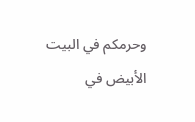وحرمكم في البيت الأبيض في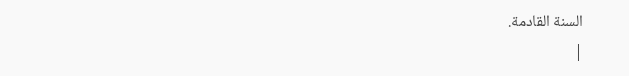السنة القادمة.
|